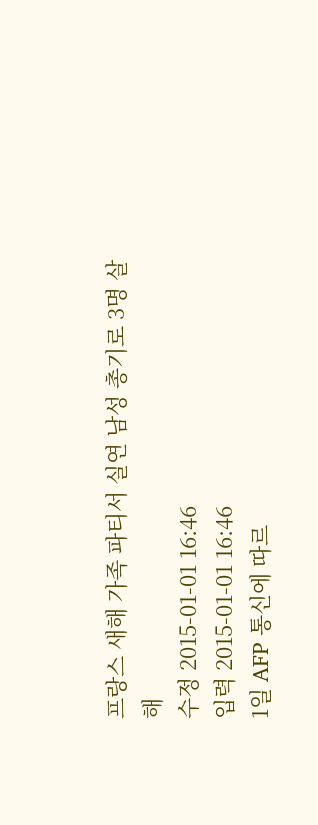프랑스 새해 가족 파티서 실연 남성 총기로 3명 살해
수정 2015-01-01 16:46
입력 2015-01-01 16:46
1일 AFP 통신에 따르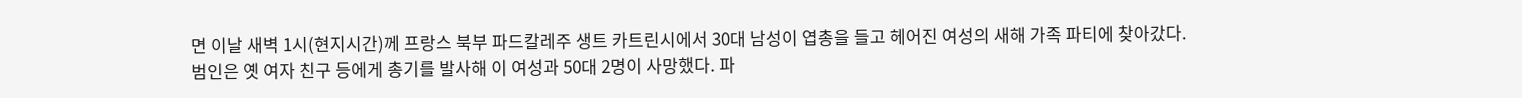면 이날 새벽 1시(현지시간)께 프랑스 북부 파드칼레주 생트 카트린시에서 30대 남성이 엽총을 들고 헤어진 여성의 새해 가족 파티에 찾아갔다.
범인은 옛 여자 친구 등에게 총기를 발사해 이 여성과 50대 2명이 사망했다. 파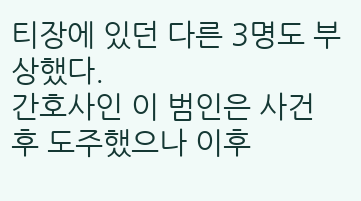티장에 있던 다른 3명도 부상했다.
간호사인 이 범인은 사건 후 도주했으나 이후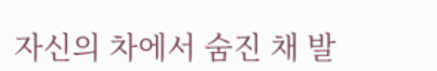자신의 차에서 숨진 채 발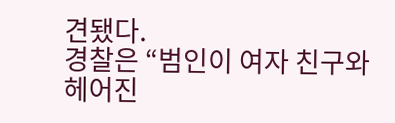견됐다.
경찰은 “범인이 여자 친구와 헤어진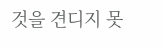것을 견디지 못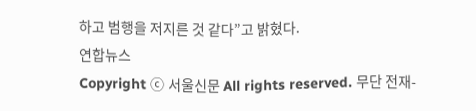하고 범행을 저지른 것 같다”고 밝혔다.
연합뉴스
Copyright ⓒ 서울신문 All rights reserved. 무단 전재-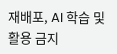재배포, AI 학습 및 활용 금지